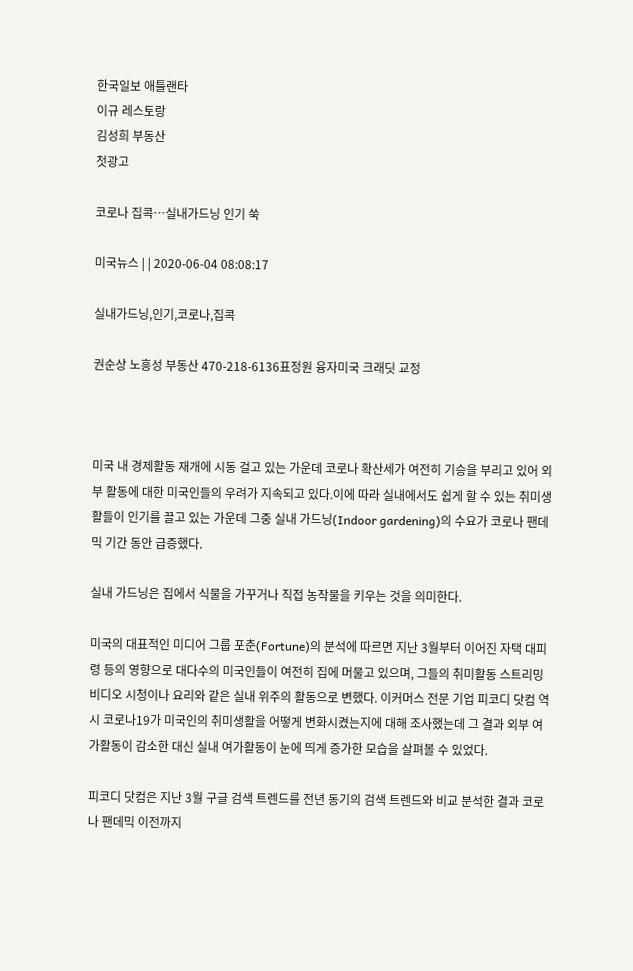한국일보 애틀랜타
이규 레스토랑
김성희 부동산
첫광고

코로나 집콕…실내가드닝 인기 쑥

미국뉴스 | | 2020-06-04 08:08:17

실내가드닝,인기,코로나,집콕

권순상 노흥성 부동산 470-218-6136표정원 융자미국 크래딧 교정



미국 내 경제활동 재개에 시동 걸고 있는 가운데 코로나 확산세가 여전히 기승을 부리고 있어 외부 활동에 대한 미국인들의 우려가 지속되고 있다.이에 따라 실내에서도 쉽게 할 수 있는 취미생활들이 인기를 끌고 있는 가운데 그중 실내 가드닝(Indoor gardening)의 수요가 코로나 팬데믹 기간 동안 급증했다.

실내 가드닝은 집에서 식물을 가꾸거나 직접 농작물을 키우는 것을 의미한다.

미국의 대표적인 미디어 그룹 포춘(Fortune)의 분석에 따르면 지난 3월부터 이어진 자택 대피령 등의 영향으로 대다수의 미국인들이 여전히 집에 머물고 있으며, 그들의 취미활동 스트리밍 비디오 시청이나 요리와 같은 실내 위주의 활동으로 변했다. 이커머스 전문 기업 피코디 닷컴 역시 코로나19가 미국인의 취미생활을 어떻게 변화시켰는지에 대해 조사했는데 그 결과 외부 여가활동이 감소한 대신 실내 여가활동이 눈에 띄게 증가한 모습을 살펴볼 수 있었다.

피코디 닷컴은 지난 3월 구글 검색 트렌드를 전년 동기의 검색 트렌드와 비교 분석한 결과 코로나 팬데믹 이전까지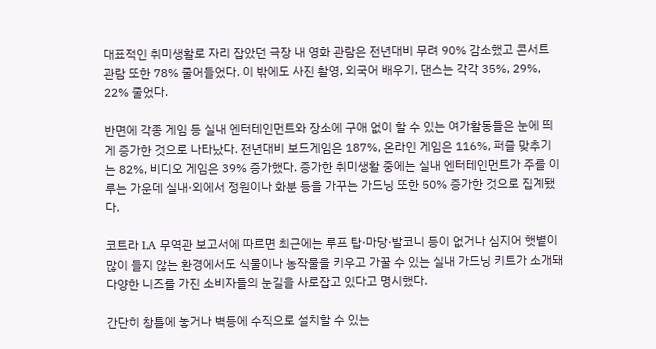대표적인 취미생활로 자리 잡았던 극장 내 영화 관람은 전년대비 무려 90% 감소했고 콘서트 관람 또한 78% 줄어들었다. 이 밖에도 사진 촬영, 외국어 배우기, 댄스는 각각 35%, 29%, 22% 줄었다.

반면에 각종 게임 등 실내 엔터테인먼트와 장소에 구애 없이 할 수 있는 여가활동들은 눈에 띄게 증가한 것으로 나타났다. 전년대비 보드게임은 187%, 온라인 게임은 116%, 퍼즐 맞추기는 82%, 비디오 게임은 39% 증가했다. 증가한 취미생활 중에는 실내 엔터테인먼트가 주를 이루는 가운데 실내·외에서 정원이나 화분 등을 가꾸는 가드닝 또한 50% 증가한 것으로 집계됐다.

코트라 LA 무역관 보고서에 따르면 최근에는 루프 탑·마당·발코니 등이 없거나 심지어 햇볕이 많이 들지 않는 환경에서도 식물이나 농작물을 키우고 가꿀 수 있는 실내 가드닝 키트가 소개돼 다양한 니즈를 가진 소비자들의 눈길을 사로잡고 있다고 명시했다.

간단히 창틀에 놓거나 벽등에 수직으로 설치할 수 있는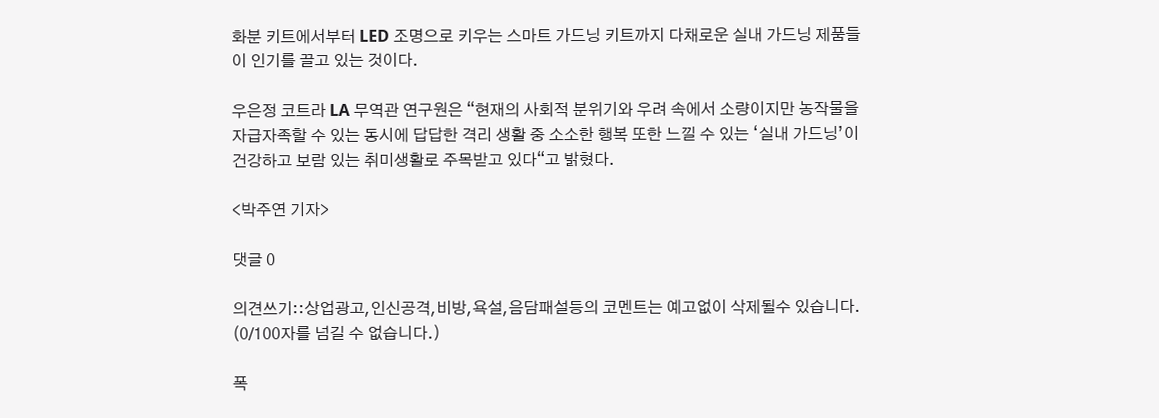화분 키트에서부터 LED 조명으로 키우는 스마트 가드닝 키트까지 다채로운 실내 가드닝 제품들이 인기를 끌고 있는 것이다.

우은정 코트라 LA 무역관 연구원은 “현재의 사회적 분위기와 우려 속에서 소량이지만 농작물을 자급자족할 수 있는 동시에 답답한 격리 생활 중 소소한 행복 또한 느낄 수 있는 ‘실내 가드닝’이 건강하고 보람 있는 취미생활로 주목받고 있다“고 밝혔다.

<박주연 기자>

댓글 0

의견쓰기::상업광고,인신공격,비방,욕설,음담패설등의 코멘트는 예고없이 삭제될수 있습니다. (0/100자를 넘길 수 없습니다.)

폭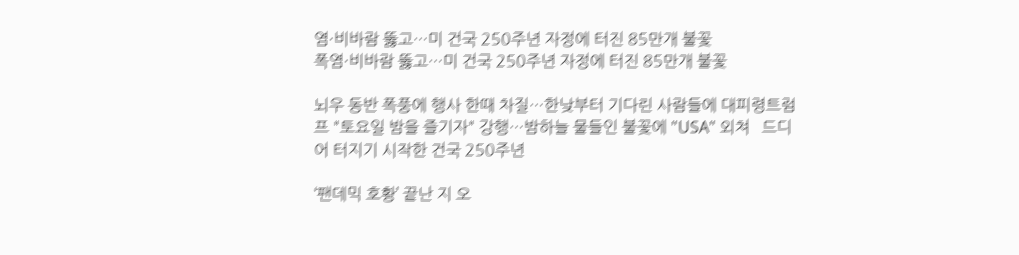염·비바람 뚫고…미 건국 250주년 자정에 터진 85만개 불꽃
폭염·비바람 뚫고…미 건국 250주년 자정에 터진 85만개 불꽃

뇌우 동반 폭풍에 행사 한때 차질…한낮부터 기다린 사람들에 대피령트럼프 "토요일 밤을 즐기자" 강행…밤하늘 물들인 불꽃에 "USA" 외쳐   드디어 터지기 시작한 건국 250주년

‘팬데믹 호황’ 끝난 지 오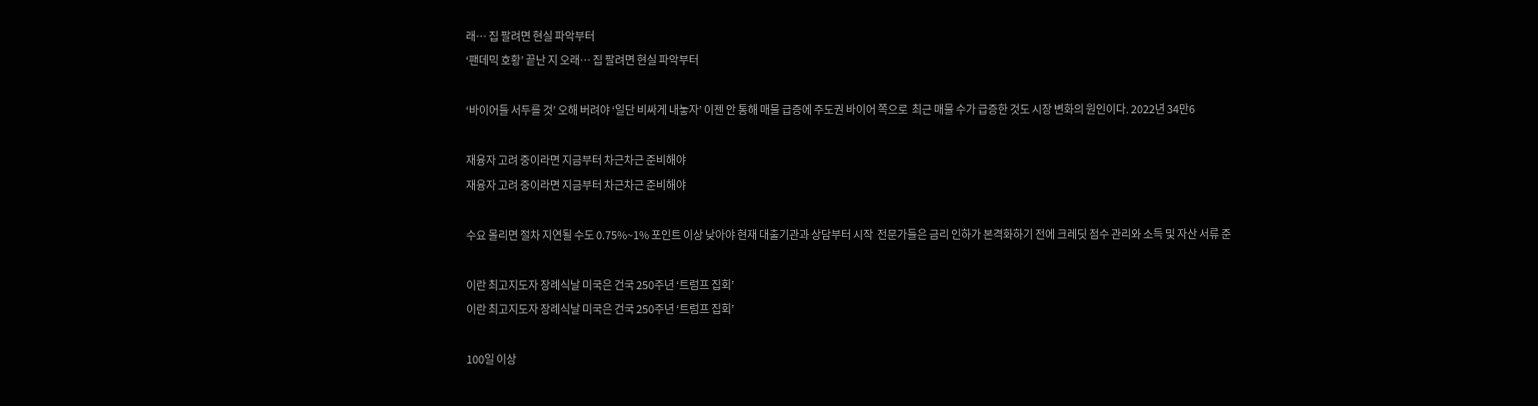래… 집 팔려면 현실 파악부터
‘팬데믹 호황’ 끝난 지 오래… 집 팔려면 현실 파악부터

‘바이어들 서두를 것’ 오해 버려야 ‘일단 비싸게 내놓자’ 이젠 안 통해 매물 급증에 주도권 바이어 쪽으로  최근 매물 수가 급증한 것도 시장 변화의 원인이다. 2022년 34만6

재융자 고려 중이라면 지금부터 차근차근 준비해야
재융자 고려 중이라면 지금부터 차근차근 준비해야

수요 몰리면 절차 지연될 수도 0.75%~1% 포인트 이상 낮아야 현재 대출기관과 상담부터 시작  전문가들은 금리 인하가 본격화하기 전에 크레딧 점수 관리와 소득 및 자산 서류 준

이란 최고지도자 장례식날 미국은 건국 250주년 ‘트럼프 집회’
이란 최고지도자 장례식날 미국은 건국 250주년 ‘트럼프 집회’

100일 이상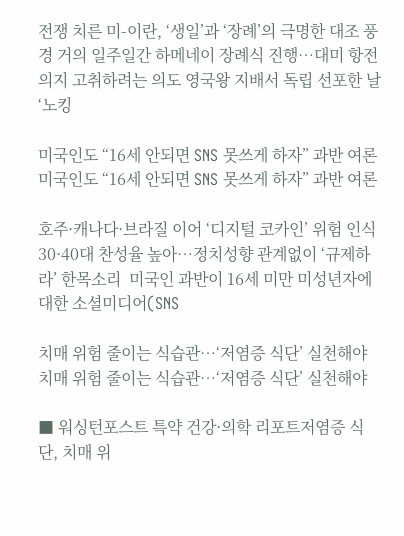전쟁 치른 미-이란, ‘생일’과 ‘장례’의 극명한 대조 풍경 거의 일주일간 하메네이 장례식 진행…대미 항전 의지 고취하려는 의도 영국왕 지배서 독립 선포한 날 ‘노킹

미국인도 “16세 안되면 SNS 못쓰게 하자” 과반 여론
미국인도 “16세 안되면 SNS 못쓰게 하자” 과반 여론

호주·캐나다·브라질 이어 ‘디지털 코카인’ 위험 인식 30·40대 찬성율 높아…정치성향 관계없이 ‘규제하라’ 한목소리  미국인 과반이 16세 미만 미성년자에 대한 소셜미디어(SNS

치매 위험 줄이는 식습관…‘저염증 식단’ 실천해야
치매 위험 줄이는 식습관…‘저염증 식단’ 실천해야

■ 워싱턴포스트 특약 건강·의학 리포트저염증 식단, 치매 위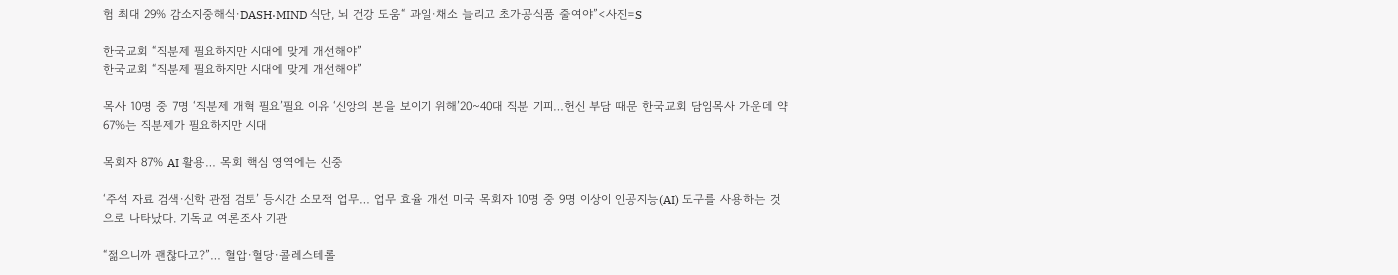험 최대 29% 감소지중해식·DASH·MIND 식단, 뇌 건강 도움“ 과일·채소 늘리고 초가공식품 줄여야”<사진=S

한국교회 “직분제 필요하지만 시대에 맞게 개선해야”
한국교회 “직분제 필요하지만 시대에 맞게 개선해야”

목사 10명 중 7명 ‘직분제 개혁 필요’필요 이유 ‘신앙의 본을 보이기 위해’20~40대 직분 기피…헌신 부담 때문 한국교회 담임목사 가운데 약 67%는 직분제가 필요하지만 시대

목회자 87% AI 활용… 목회 핵심 영역에는 신중

‘주석 자료 검색·신학 관점 검토’ 등시간 소모적 업무… 업무 효율 개선 미국 목회자 10명 중 9명 이상이 인공지능(AI) 도구를 사용하는 것으로 나타났다. 기독교 여론조사 기관

“젊으니까 괜찮다고?”… 혈압·혈당·콜레스테롤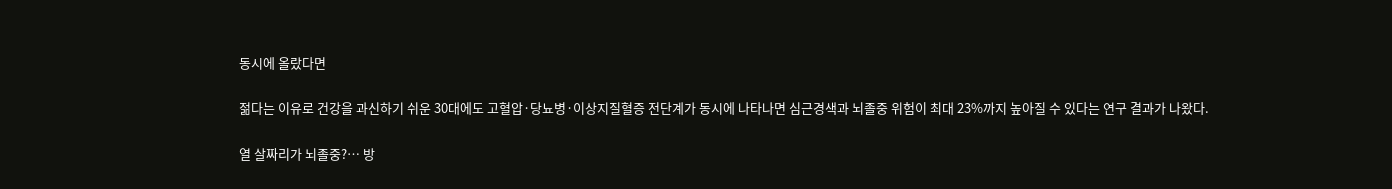동시에 올랐다면

젊다는 이유로 건강을 과신하기 쉬운 30대에도 고혈압·당뇨병·이상지질혈증 전단계가 동시에 나타나면 심근경색과 뇌졸중 위험이 최대 23%까지 높아질 수 있다는 연구 결과가 나왔다.

열 살짜리가 뇌졸중?… 방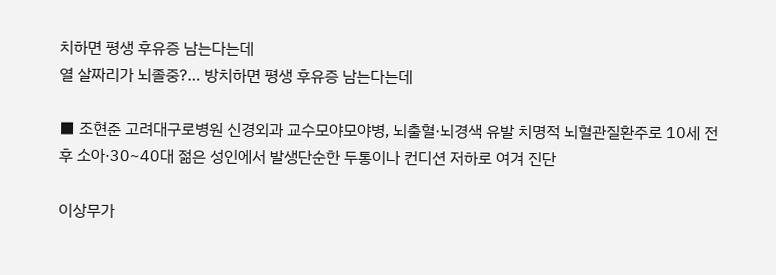치하면 평생 후유증 남는다는데
열 살짜리가 뇌졸중?… 방치하면 평생 후유증 남는다는데

■ 조현준 고려대구로병원 신경외과 교수모야모야병, 뇌출혈·뇌경색 유발 치명적 뇌혈관질환주로 10세 전후 소아·30~40대 젊은 성인에서 발생단순한 두통이나 컨디션 저하로 여겨 진단

이상무가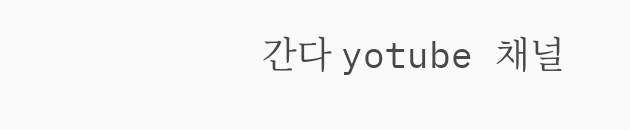간다 yotube 채널